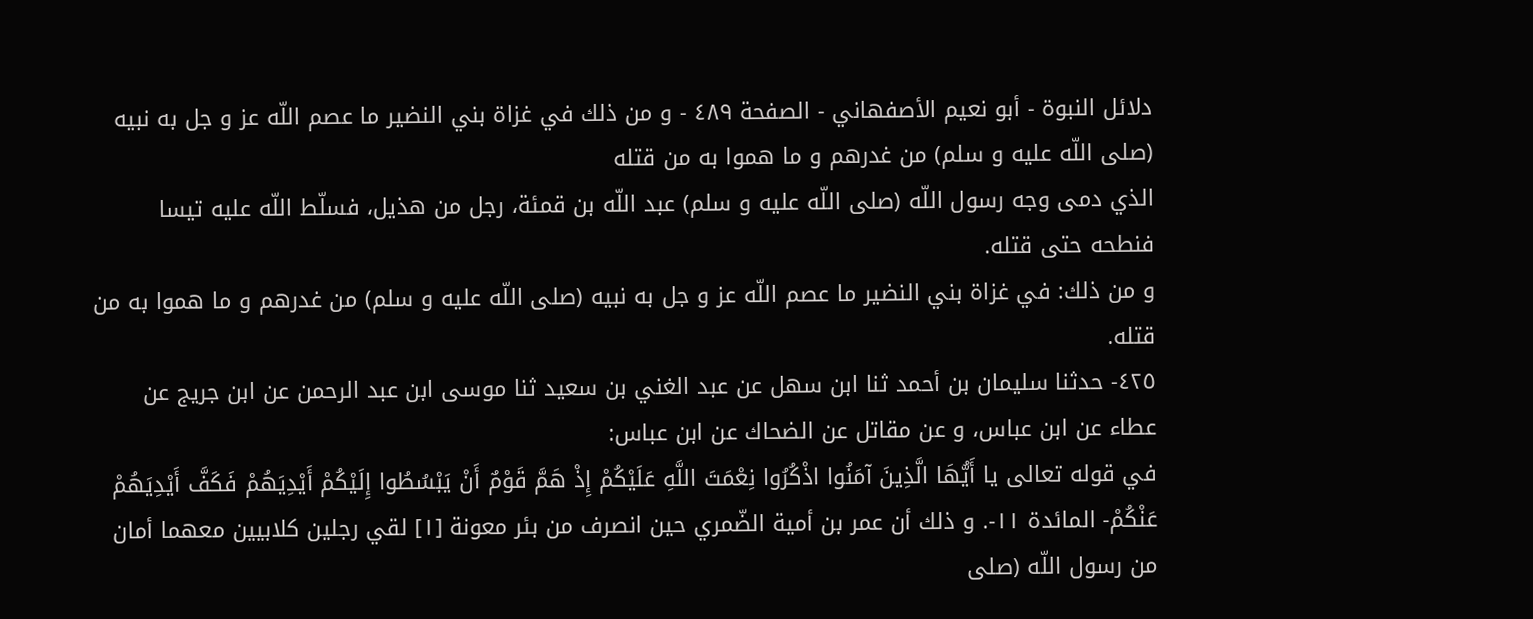دلائل النبوة - أبو نعيم الأصفهاني - الصفحة ٤٨٩ - و من ذلك في غزاة بني النضير ما عصم اللّه عز و جل به نبيه (صلى اللّه عليه و سلم) من غدرهم و ما هموا به من قتله
الذي دمى وجه رسول اللّه (صلى اللّه عليه و سلم) عبد اللّه بن قمئة، رجل من هذيل، فسلّط اللّه عليه تيسا فنطحه حتى قتله.
و من ذلك: في غزاة بني النضير ما عصم اللّه عز و جل به نبيه (صلى اللّه عليه و سلم) من غدرهم و ما هموا به من قتله.
٤٢٥- حدثنا سليمان بن أحمد ثنا ابن سهل عن عبد الغني بن سعيد ثنا موسى ابن عبد الرحمن عن ابن جريج عن عطاء عن ابن عباس، و عن مقاتل عن الضحاك عن ابن عباس:
في قوله تعالى يا أَيُّهَا الَّذِينَ آمَنُوا اذْكُرُوا نِعْمَتَ اللَّهِ عَلَيْكُمْ إِذْ هَمَّ قَوْمٌ أَنْ يَبْسُطُوا إِلَيْكُمْ أَيْدِيَهُمْ فَكَفَّ أَيْدِيَهُمْ عَنْكُمْ- المائدة ١١-. و ذلك أن عمر بن أمية الضّمري حين انصرف من بئر معونة [١] لقي رجلين كلابيين معهما أمان من رسول اللّه (صلى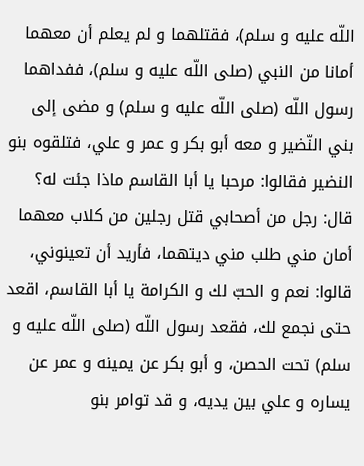اللّه عليه و سلم)، فقتلهما و لم يعلم أن معهما أمانا من النبي (صلى اللّه عليه و سلم)، ففداهما رسول اللّه (صلى اللّه عليه و سلم) و مضى إلى بني النّضير و معه أبو بكر و عمر و علي، فتلقوه بنو النضير فقالوا: مرحبا يا أبا القاسم ماذا جئت له؟
قال: رجل من أصحابي قتل رجلين من كلاب معهما أمان مني طلب مني ديتهما، فأريد أن تعينوني، قالوا: نعم و الحبّ لك و الكرامة يا أبا القاسم، اقعد حتى نجمع لك، فقعد رسول اللّه (صلى اللّه عليه و سلم) تحت الحصن، و أبو بكر عن يمينه و عمر عن يساره و علي بين يديه، و قد توامر بنو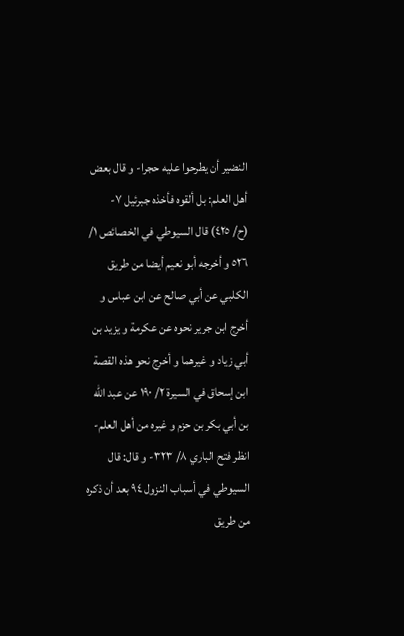النضير أن يطرحوا عليه حجرا- و قال بعض أهل العلم: بل ألقوه فأخذه جبرئيل ٧-
(ح/ ٤٢٥) قال السيوطي في الخصائص ١/ ٥٢٦ و أخرجه أبو نعيم أيضا من طريق الكلبي عن أبي صالح عن ابن عباس و أخرج ابن جرير نحوه عن عكرمة و يزيد بن أبي زياد و غيرهما و أخرج نحو هذه القصة ابن إسحاق في السيرة ٢/ ١٩٠ عن عبد اللّه بن أبي بكر بن حزم و غيره من أهل العلم- انظر فتح الباري ٨/ ٣٢٣- و قال: قال السيوطي في أسباب النزول ٩٤ بعد أن ذكره من طريق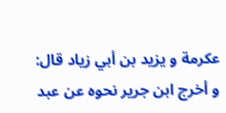عكرمة و يزيد بن أبي زياد قال: و أخرج ابن جرير نحوه عن عبد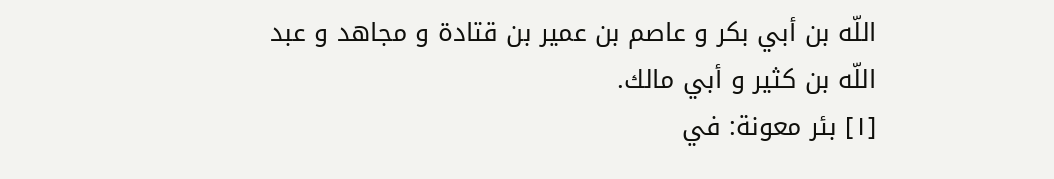اللّه بن أبي بكر و عاصم بن عمير بن قتادة و مجاهد و عبد اللّه بن كثير و أبي مالك.
[١] بئر معونة: في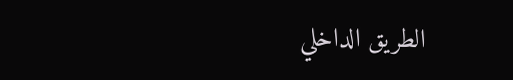الطريق الداخلي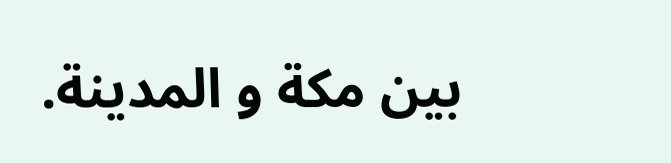بين مكة و المدينة.